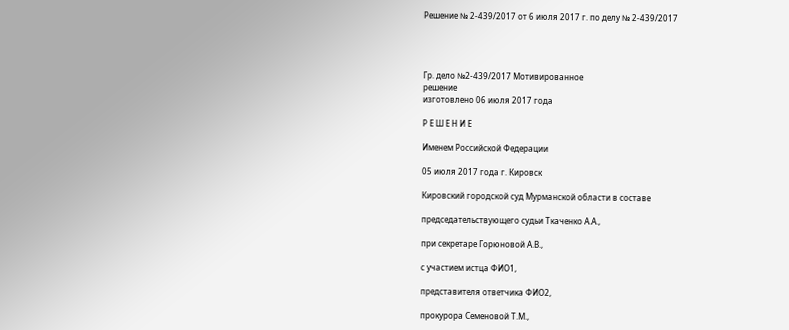Решение № 2-439/2017 от 6 июля 2017 г. по делу № 2-439/2017




Гр. дело №2-439/2017 Мотивированное
решение
изготовлено 06 июля 2017 года

Р Е Ш Е Н И Е

Именем Российской Федерации

05 июля 2017 года г. Кировск

Кировский городской суд Мурманской области в составе

председательствующего судьи Ткаченко А.А.,

при секретаре Горюновой А.В.,

с участием истца ФИО1,

представителя ответчика ФИО2,

прокурора Семеновой Т.М.,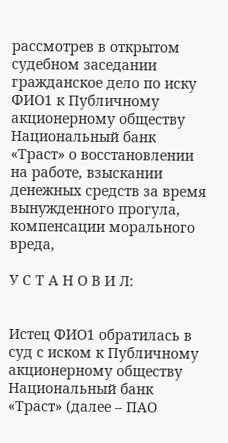рассмотрев в открытом судебном заседании гражданское дело по иску ФИО1 к Публичному акционерному обществу Национальный банк «Траст» о восстановлении на работе, взыскании денежных средств за время вынужденного прогула, компенсации морального вреда,

У С Т А Н О В И Л:


Истец ФИО1 обратилась в суд с иском к Публичному акционерному обществу Национальный банк «Траст» (далее – ПАО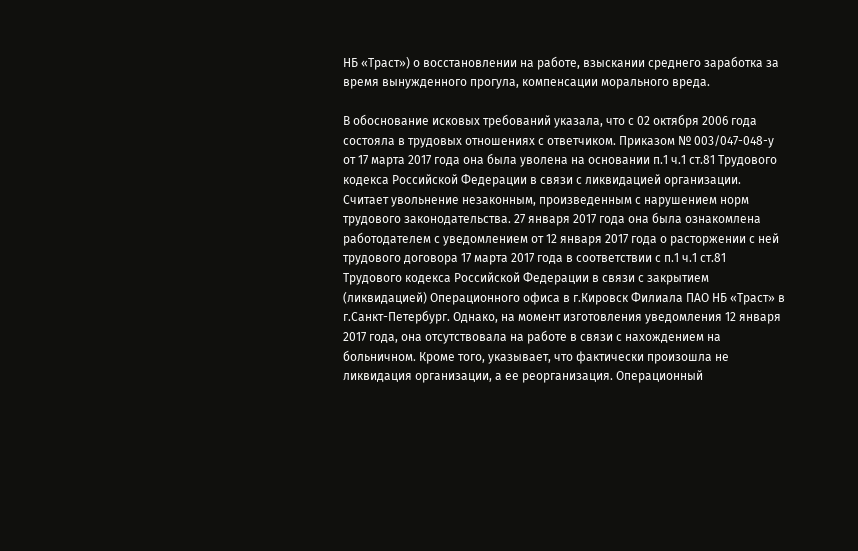НБ «Траст») о восстановлении на работе, взыскании среднего заработка за время вынужденного прогула, компенсации морального вреда.

В обоснование исковых требований указала, что с 02 октября 2006 года состояла в трудовых отношениях с ответчиком. Приказом № 003/047-048-у от 17 марта 2017 года она была уволена на основании п.1 ч.1 ст.81 Трудового кодекса Российской Федерации в связи с ликвидацией организации. Считает увольнение незаконным, произведенным с нарушением норм трудового законодательства. 27 января 2017 года она была ознакомлена работодателем с уведомлением от 12 января 2017 года о расторжении с ней трудового договора 17 марта 2017 года в соответствии с п.1 ч.1 ст.81 Трудового кодекса Российской Федерации в связи с закрытием (ликвидацией) Операционного офиса в г.Кировск Филиала ПАО НБ «Траст» в г.Санкт-Петербург. Однако, на момент изготовления уведомления 12 января 2017 года, она отсутствовала на работе в связи с нахождением на больничном. Кроме того, указывает, что фактически произошла не ликвидация организации, а ее реорганизация. Операционный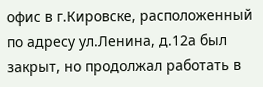офис в г.Кировске, расположенный по адресу ул.Ленина, д.12а был закрыт, но продолжал работать в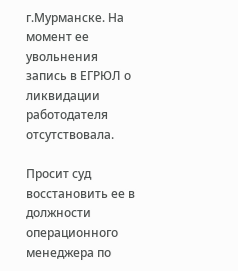г.Мурманске. На момент ее увольнения запись в ЕГРЮЛ о ликвидации работодателя отсутствовала.

Просит суд восстановить ее в должности операционного менеджера по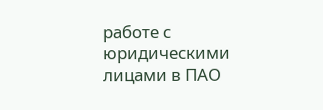работе с юридическими лицами в ПАО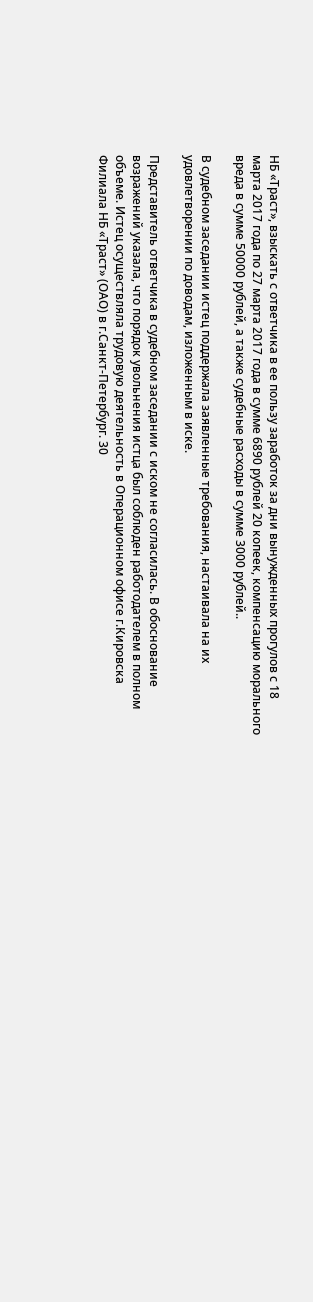НБ «Траст», взыскать с ответчика в ее пользу заработок за дни вынужденных прогулов с 18 марта 2017 года по 27 марта 2017 года в сумме 6890 рублей 20 копеек, компенсацию морального вреда в сумме 50000 рублей, а также судебные расходы в сумме 3000 рублей..

В судебном заседании истец поддержала заявленные требования, настаивала на их удовлетворении по доводам, изложенным в иске.

Представитель ответчика в судебном заседании с иском не согласилась. В обоснование возражений указала, что порядок увольнения истца был соблюден работодателем в полном объеме. Истец осуществляла трудовую деятельность в Операционном офисе г.Кировска Филиала НБ «Траст» (ОАО) в г.Санкт-Петербург. 30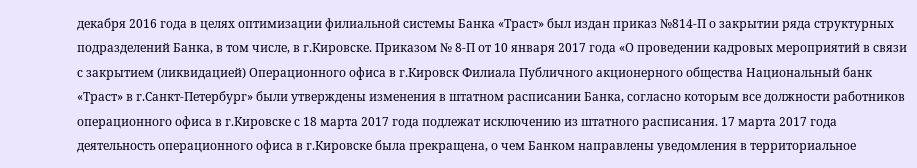декабря 2016 года в целях оптимизации филиальной системы Банка «Траст» был издан приказ №814-П о закрытии ряда структурных подразделений Банка, в том числе, в г.Кировске. Приказом № 8-П от 10 января 2017 года «О проведении кадровых мероприятий в связи с закрытием (ликвидацией) Операционного офиса в г.Кировск Филиала Публичного акционерного общества Национальный банк «Траст» в г.Санкт-Петербург» были утверждены изменения в штатном расписании Банка, согласно которым все должности работников операционного офиса в г.Кировске с 18 марта 2017 года подлежат исключению из штатного расписания. 17 марта 2017 года деятельность операционного офиса в г.Кировске была прекращена, о чем Банком направлены уведомления в территориальное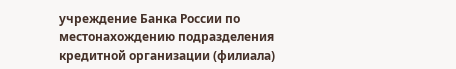учреждение Банка России по местонахождению подразделения кредитной организации (филиала)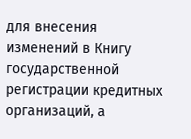для внесения изменений в Книгу государственной регистрации кредитных организаций, а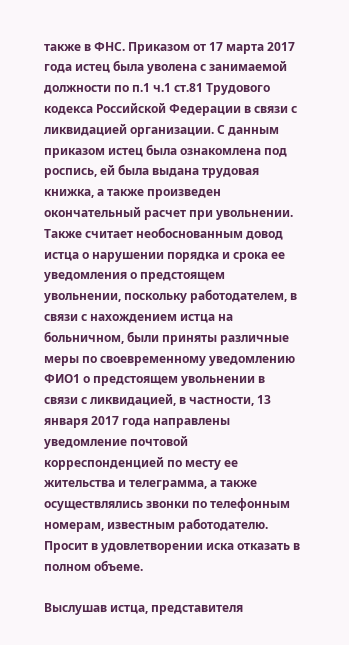также в ФНС. Приказом от 17 марта 2017 года истец была уволена с занимаемой должности по п.1 ч.1 ст.81 Трудового кодекса Российской Федерации в связи с ликвидацией организации. С данным приказом истец была ознакомлена под роспись, ей была выдана трудовая книжка, а также произведен окончательный расчет при увольнении. Также считает необоснованным довод истца о нарушении порядка и срока ее уведомления о предстоящем увольнении, поскольку работодателем, в связи с нахождением истца на больничном, были приняты различные меры по своевременному уведомлению ФИО1 о предстоящем увольнении в связи с ликвидацией, в частности, 13 января 2017 года направлены уведомление почтовой корреспонденцией по месту ее жительства и телеграмма, а также осуществлялись звонки по телефонным номерам, известным работодателю. Просит в удовлетворении иска отказать в полном объеме.

Выслушав истца, представителя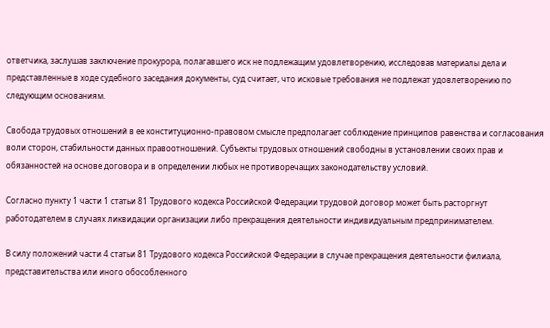ответчика, заслушав заключение прокурора, полагавшего иск не подлежащим удовлетворению, исследовав материалы дела и представленные в ходе судебного заседания документы, суд считает, что исковые требования не подлежат удовлетворению по следующим основаниям.

Свобода трудовых отношений в ее конституционно-правовом смысле предполагает соблюдение принципов равенства и согласования воли сторон, стабильности данных правоотношений. Субъекты трудовых отношений свободны в установлении своих прав и обязанностей на основе договора и в определении любых не противоречащих законодательству условий.

Согласно пункту 1 части 1 статьи 81 Трудового кодекса Российской Федерации трудовой договор может быть расторгнут работодателем в случаях ликвидации организации либо прекращения деятельности индивидуальным предпринимателем.

В силу положений части 4 статьи 81 Трудового кодекса Российской Федерации в случае прекращения деятельности филиала, представительства или иного обособленного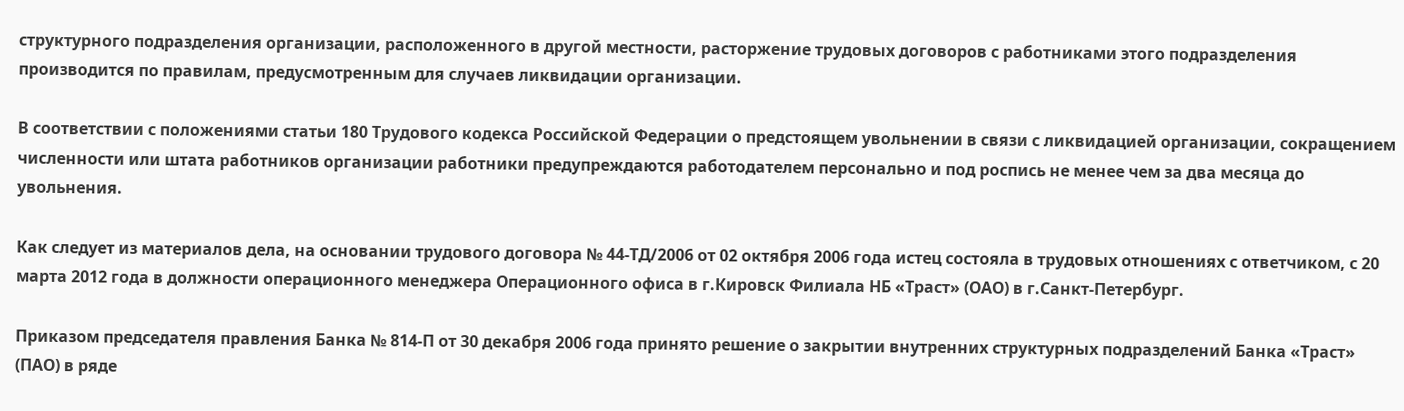структурного подразделения организации, расположенного в другой местности, расторжение трудовых договоров с работниками этого подразделения производится по правилам, предусмотренным для случаев ликвидации организации.

В соответствии с положениями статьи 180 Трудового кодекса Российской Федерации о предстоящем увольнении в связи с ликвидацией организации, сокращением численности или штата работников организации работники предупреждаются работодателем персонально и под роспись не менее чем за два месяца до увольнения.

Как следует из материалов дела, на основании трудового договора № 44-ТД/2006 от 02 октября 2006 года истец состояла в трудовых отношениях с ответчиком, с 20 марта 2012 года в должности операционного менеджера Операционного офиса в г.Кировск Филиала НБ «Траст» (ОАО) в г.Санкт-Петербург.

Приказом председателя правления Банка № 814-П от 30 декабря 2006 года принято решение о закрытии внутренних структурных подразделений Банка «Траст» (ПАО) в ряде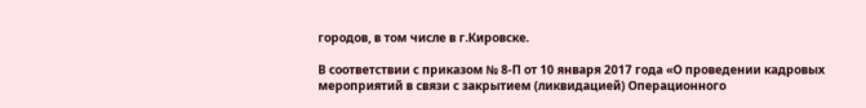городов, в том числе в г.Кировске.

В соответствии с приказом № 8-П от 10 января 2017 года «О проведении кадровых мероприятий в связи с закрытием (ликвидацией) Операционного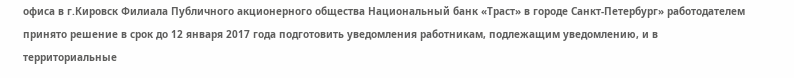офиса в г.Кировск Филиала Публичного акционерного общества Национальный банк «Траст» в городе Санкт-Петербург» работодателем принято решение в срок до 12 января 2017 года подготовить уведомления работникам, подлежащим уведомлению, и в территориальные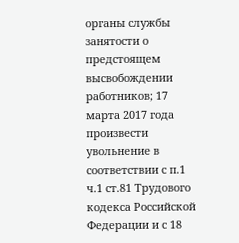органы службы занятости о предстоящем высвобождении работников; 17 марта 2017 года произвести увольнение в соответствии с п.1 ч.1 ст.81 Трудового кодекса Российской Федерации и с 18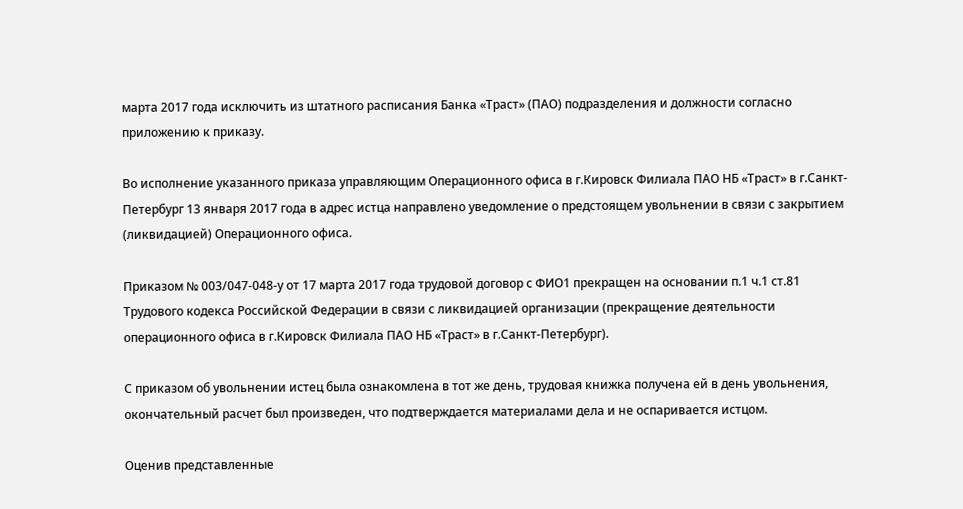марта 2017 года исключить из штатного расписания Банка «Траст» (ПАО) подразделения и должности согласно приложению к приказу.

Во исполнение указанного приказа управляющим Операционного офиса в г.Кировск Филиала ПАО НБ «Траст» в г.Санкт-Петербург 13 января 2017 года в адрес истца направлено уведомление о предстоящем увольнении в связи с закрытием (ликвидацией) Операционного офиса.

Приказом № 003/047-048-у от 17 марта 2017 года трудовой договор с ФИО1 прекращен на основании п.1 ч.1 ст.81 Трудового кодекса Российской Федерации в связи с ликвидацией организации (прекращение деятельности операционного офиса в г.Кировск Филиала ПАО НБ «Траст» в г.Санкт-Петербург).

С приказом об увольнении истец была ознакомлена в тот же день, трудовая книжка получена ей в день увольнения, окончательный расчет был произведен, что подтверждается материалами дела и не оспаривается истцом.

Оценив представленные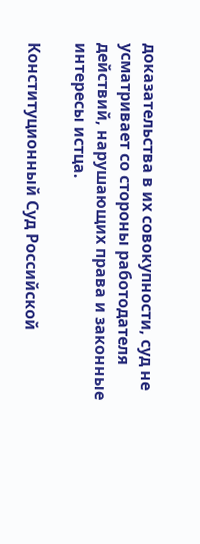доказательства в их совокупности, суд не усматривает со стороны работодателя действий, нарушающих права и законные интересы истца.

Конституционный Суд Российской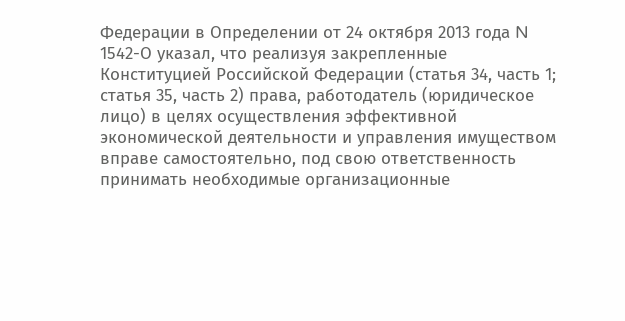Федерации в Определении от 24 октября 2013 года N 1542-О указал, что реализуя закрепленные Конституцией Российской Федерации (статья 34, часть 1; статья 35, часть 2) права, работодатель (юридическое лицо) в целях осуществления эффективной экономической деятельности и управления имуществом вправе самостоятельно, под свою ответственность принимать необходимые организационные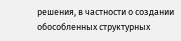решения, в частности о создании обособленных структурных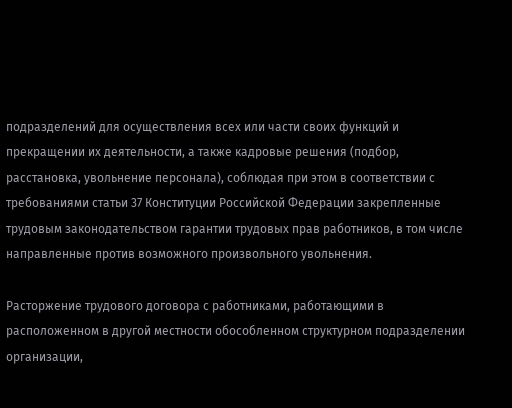подразделений для осуществления всех или части своих функций и прекращении их деятельности, а также кадровые решения (подбор, расстановка, увольнение персонала), соблюдая при этом в соответствии с требованиями статьи 37 Конституции Российской Федерации закрепленные трудовым законодательством гарантии трудовых прав работников, в том числе направленные против возможного произвольного увольнения.

Расторжение трудового договора с работниками, работающими в расположенном в другой местности обособленном структурном подразделении организации,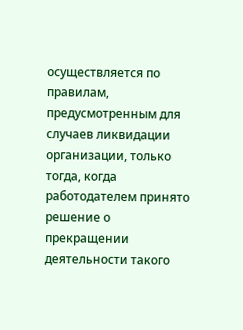осуществляется по правилам, предусмотренным для случаев ликвидации организации, только тогда, когда работодателем принято решение о прекращении деятельности такого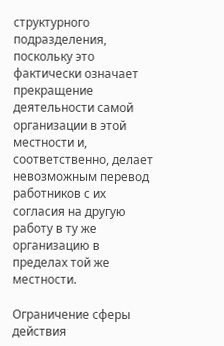структурного подразделения, поскольку это фактически означает прекращение деятельности самой организации в этой местности и, соответственно, делает невозможным перевод работников с их согласия на другую работу в ту же организацию в пределах той же местности.

Ограничение сферы действия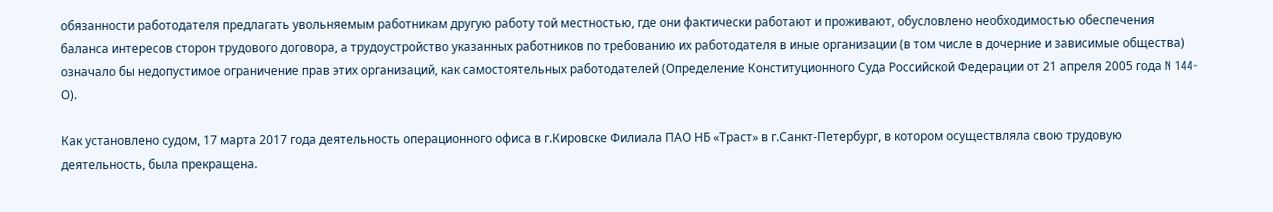обязанности работодателя предлагать увольняемым работникам другую работу той местностью, где они фактически работают и проживают, обусловлено необходимостью обеспечения баланса интересов сторон трудового договора, а трудоустройство указанных работников по требованию их работодателя в иные организации (в том числе в дочерние и зависимые общества) означало бы недопустимое ограничение прав этих организаций, как самостоятельных работодателей (Определение Конституционного Суда Российской Федерации от 21 апреля 2005 года N 144-О).

Как установлено судом, 17 марта 2017 года деятельность операционного офиса в г.Кировске Филиала ПАО НБ «Траст» в г.Санкт-Петербург, в котором осуществляла свою трудовую деятельность, была прекращена.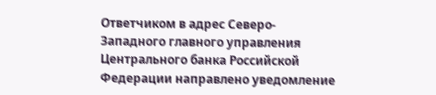Ответчиком в адрес Северо-Западного главного управления Центрального банка Российской Федерации направлено уведомление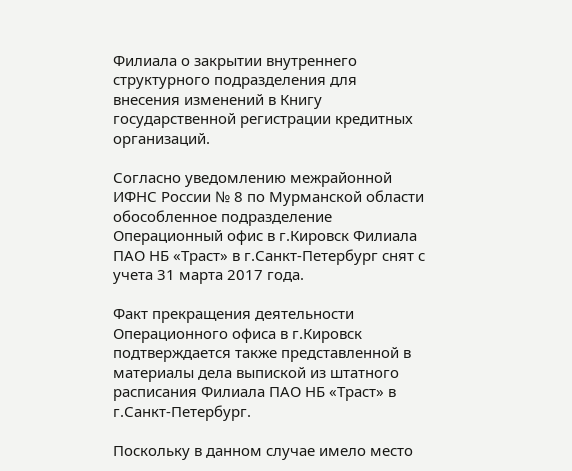Филиала о закрытии внутреннего структурного подразделения для внесения изменений в Книгу государственной регистрации кредитных организаций.

Согласно уведомлению межрайонной ИФНС России № 8 по Мурманской области обособленное подразделение Операционный офис в г.Кировск Филиала ПАО НБ «Траст» в г.Санкт-Петербург снят с учета 31 марта 2017 года.

Факт прекращения деятельности Операционного офиса в г.Кировск подтверждается также представленной в материалы дела выпиской из штатного расписания Филиала ПАО НБ «Траст» в г.Санкт-Петербург.

Поскольку в данном случае имело место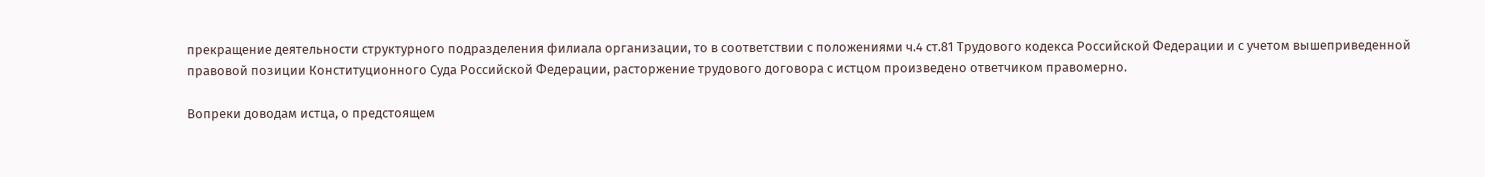прекращение деятельности структурного подразделения филиала организации, то в соответствии с положениями ч.4 ст.81 Трудового кодекса Российской Федерации и с учетом вышеприведенной правовой позиции Конституционного Суда Российской Федерации, расторжение трудового договора с истцом произведено ответчиком правомерно.

Вопреки доводам истца, о предстоящем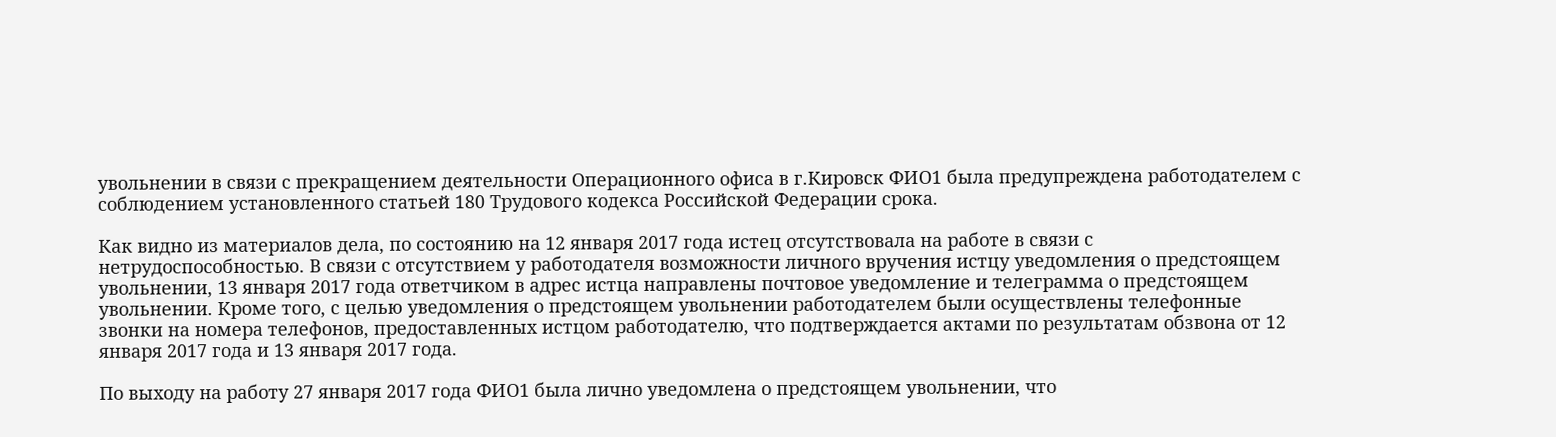увольнении в связи с прекращением деятельности Операционного офиса в г.Кировск ФИО1 была предупреждена работодателем с соблюдением установленного статьей 180 Трудового кодекса Российской Федерации срока.

Как видно из материалов дела, по состоянию на 12 января 2017 года истец отсутствовала на работе в связи с нетрудоспособностью. В связи с отсутствием у работодателя возможности личного вручения истцу уведомления о предстоящем увольнении, 13 января 2017 года ответчиком в адрес истца направлены почтовое уведомление и телеграмма о предстоящем увольнении. Кроме того, с целью уведомления о предстоящем увольнении работодателем были осуществлены телефонные звонки на номера телефонов, предоставленных истцом работодателю, что подтверждается актами по результатам обзвона от 12 января 2017 года и 13 января 2017 года.

По выходу на работу 27 января 2017 года ФИО1 была лично уведомлена о предстоящем увольнении, что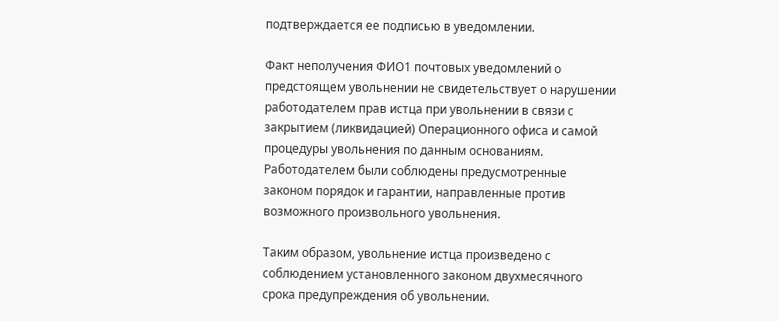подтверждается ее подписью в уведомлении.

Факт неполучения ФИО1 почтовых уведомлений о предстоящем увольнении не свидетельствует о нарушении работодателем прав истца при увольнении в связи с закрытием (ликвидацией) Операционного офиса и самой процедуры увольнения по данным основаниям. Работодателем были соблюдены предусмотренные законом порядок и гарантии, направленные против возможного произвольного увольнения.

Таким образом, увольнение истца произведено с соблюдением установленного законом двухмесячного срока предупреждения об увольнении.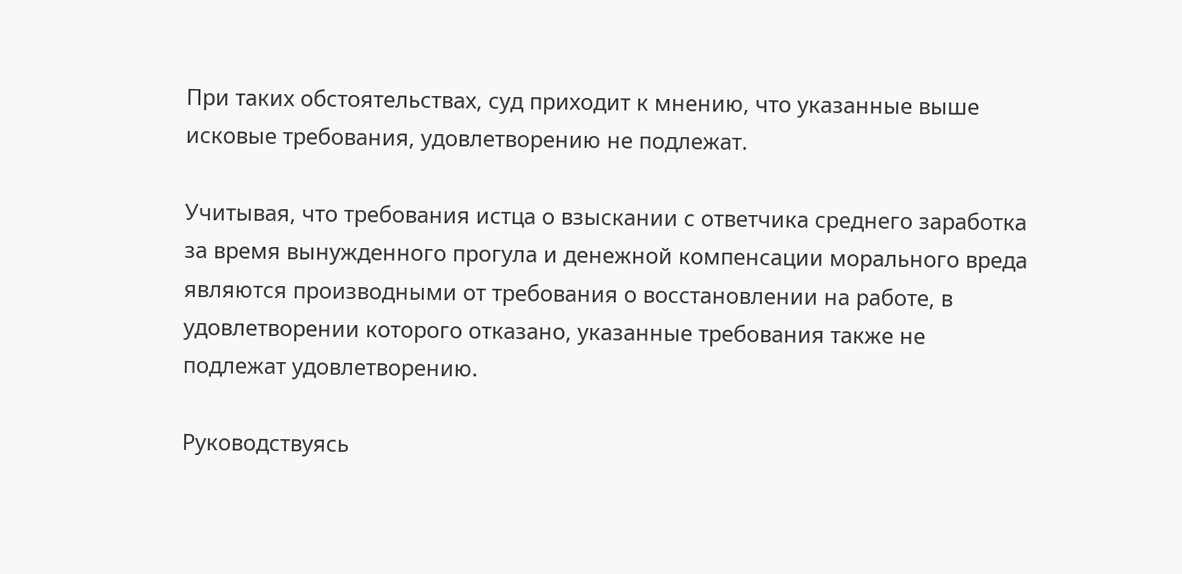При таких обстоятельствах, суд приходит к мнению, что указанные выше исковые требования, удовлетворению не подлежат.

Учитывая, что требования истца о взыскании с ответчика среднего заработка за время вынужденного прогула и денежной компенсации морального вреда являются производными от требования о восстановлении на работе, в удовлетворении которого отказано, указанные требования также не подлежат удовлетворению.

Руководствуясь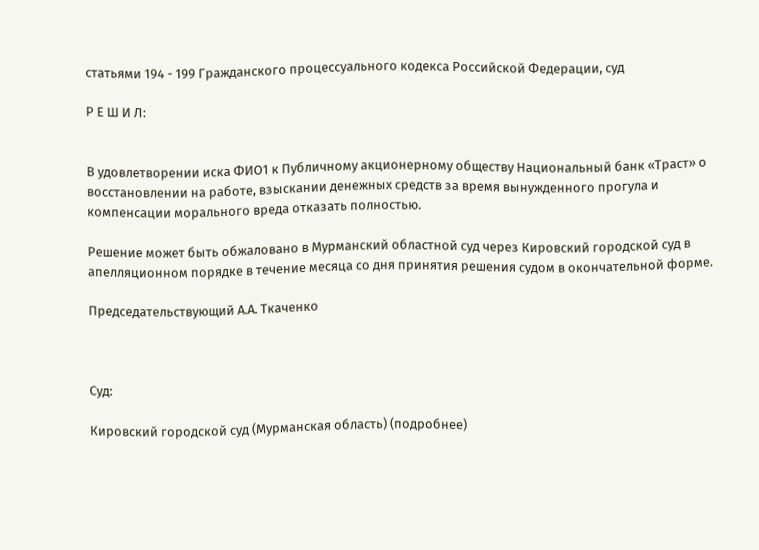статьями 194 - 199 Гражданского процессуального кодекса Российской Федерации, суд

Р Е Ш И Л:


В удовлетворении иска ФИО1 к Публичному акционерному обществу Национальный банк «Траст» о восстановлении на работе, взыскании денежных средств за время вынужденного прогула и компенсации морального вреда отказать полностью.

Решение может быть обжаловано в Мурманский областной суд через Кировский городской суд в апелляционном порядке в течение месяца со дня принятия решения судом в окончательной форме.

Председательствующий А.А. Ткаченко



Суд:

Кировский городской суд (Мурманская область) (подробнее)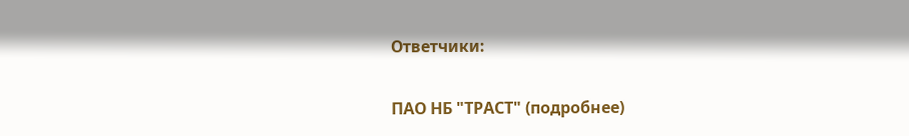Ответчики:

ПАО НБ "ТРАСТ" (подробнее)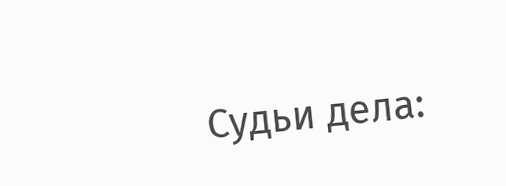Судьи дела: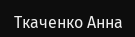Ткаченко Анна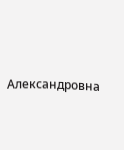Александровна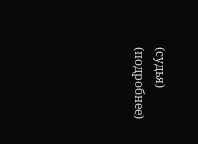(судья) (подробнее)